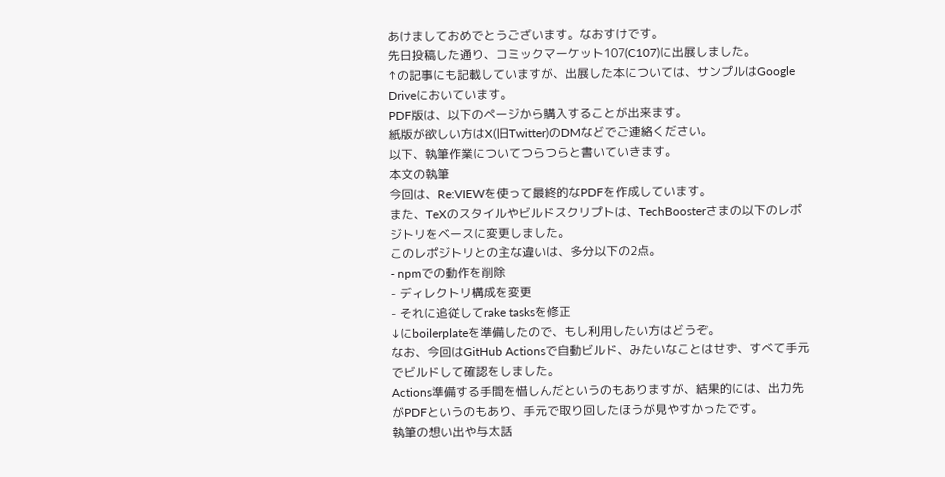あけましておめでとうございます。なおすけです。
先日投稿した通り、コミックマーケット107(C107)に出展しました。
↑の記事にも記載していますが、出展した本については、サンプルはGoogle Driveにおいています。
PDF版は、以下のページから購入することが出来ます。
紙版が欲しい方はX(旧Twitter)のDMなどでご連絡ください。
以下、執筆作業についてつらつらと書いていきます。
本文の執筆
今回は、Re:VIEWを使って最終的なPDFを作成しています。
また、TeXのスタイルやビルドスクリプトは、TechBoosterさまの以下のレポジトリをベースに変更しました。
このレポジトリとの主な違いは、多分以下の2点。
- npmでの動作を削除
- ディレクトリ構成を変更
- それに追従してrake tasksを修正
↓にboilerplateを準備したので、もし利用したい方はどうぞ。
なお、今回はGitHub Actionsで自動ビルド、みたいなことはせず、すべて手元でビルドして確認をしました。
Actions準備する手間を惜しんだというのもありますが、結果的には、出力先がPDFというのもあり、手元で取り回したほうが見やすかったです。
執筆の想い出や与太話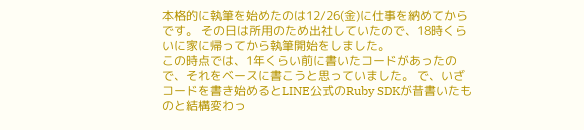本格的に執筆を始めたのは12/26(金)に仕事を納めてからです。 その日は所用のため出社していたので、18時くらいに家に帰ってから執筆開始をしました。
この時点では、1年くらい前に書いたコードがあったので、それをベースに書こうと思っていました。 で、いざコードを書き始めるとLINE公式のRuby SDKが昔書いたものと結構変わっ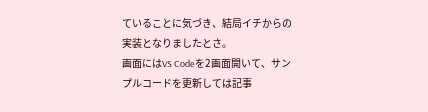ていることに気づき、結局イチからの実装となりましたとさ。
画面にはVS Codeを2画面開いて、サンプルコードを更新しては記事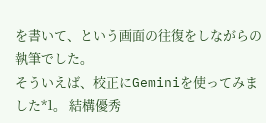を書いて、という画面の往復をしながらの執筆でした。
そういえば、校正にGeminiを使ってみました*1。 結構優秀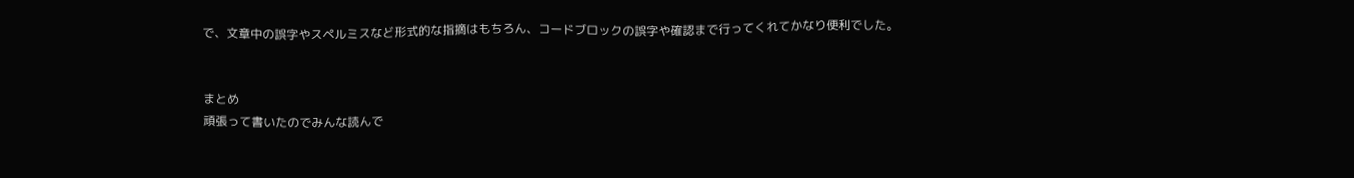で、文章中の誤字やスペルミスなど形式的な指摘はもちろん、コードブロックの誤字や確認まで行ってくれてかなり便利でした。


まとめ
頑張って書いたのでみんな読んで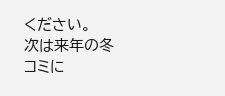ください。
次は来年の冬コミに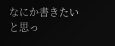なにか書きたいと思っ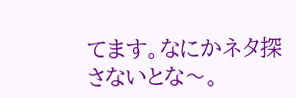てます。なにかネタ探さないとな〜。